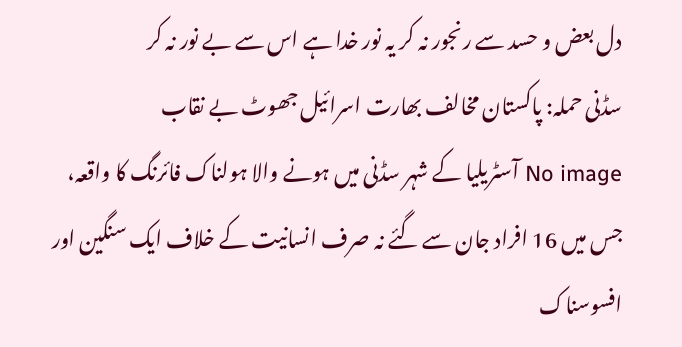دل بعض و حسد سے رنجور نہ کر یہ نور خدا ہے اس سے بے نور نہ کر
سڈنی حملہ: پاکستان مخالف بھارت اسرائیل جھوٹ بے نقاب
No image آسٹریلیا کے شہر سڈنی میں ہونے والا ہولناک فائرنگ کا واقعہ، جس میں 16 افراد جان سے گئے نہ صرف انسانیت کے خلاف ایک سنگین اور افسوسناک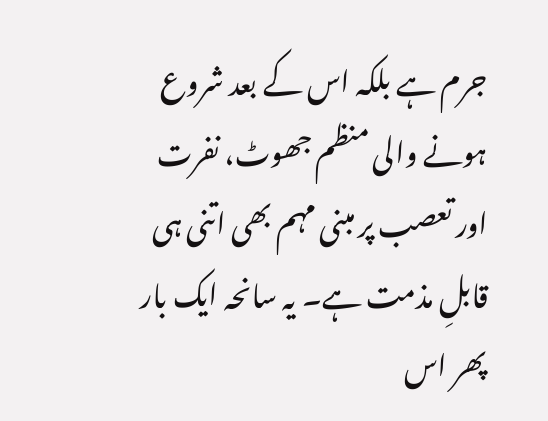جرم ہے بلکہ اس کے بعد شروع ہونے والی منظم جھوٹ، نفرت اور تعصب پر مبنی مہم بھی اتنی ہی قابلِ مذمت ہے۔ یہ سانحہ ایک بار پھر اس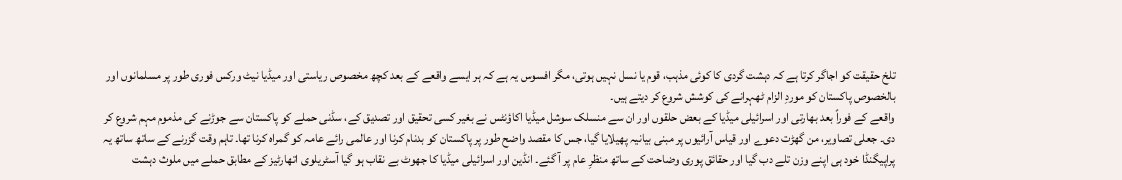تلخ حقیقت کو اجاگر کرتا ہے کہ دہشت گردی کا کوئی مذہب، قوم یا نسل نہیں ہوتی، مگر افسوس یہ ہے کہ ہر ایسے واقعے کے بعد کچھ مخصوص ریاستی اور میڈیا نیٹ ورکس فوری طور پر مسلمانوں اور بالخصوص پاکستان کو موردِ الزام ٹھہرانے کی کوشش شروع کر دیتے ہیں۔
واقعے کے فوراً بعد بھارتی اور اسرائیلی میڈیا کے بعض حلقوں اور ان سے منسلک سوشل میڈیا اکاؤنٹس نے بغیر کسی تحقیق اور تصدیق کے، سڈنی حملے کو پاکستان سے جوڑنے کی مذموم مہم شروع کر دی۔ جعلی تصاویر، من گھڑت دعوے اور قیاس آرائیوں پر مبنی بیانیہ پھیلایا گیا، جس کا مقصد واضح طور پر پاکستان کو بدنام کرنا اور عالمی رائے عامہ کو گمراہ کرنا تھا۔ تاہم وقت گزرنے کے ساتھ ساتھ یہ پراپیگنڈا خود ہی اپنے وزن تلے دب گیا اور حقائق پوری وضاحت کے ساتھ منظرِ عام پر آ گئے۔ انڈین اور اسرائیلی میڈیا کا جھوٹ بے نقاب ہو گیا آسٹریلوی اتھارٹیز کے مطابق حملے میں ملوث دہشت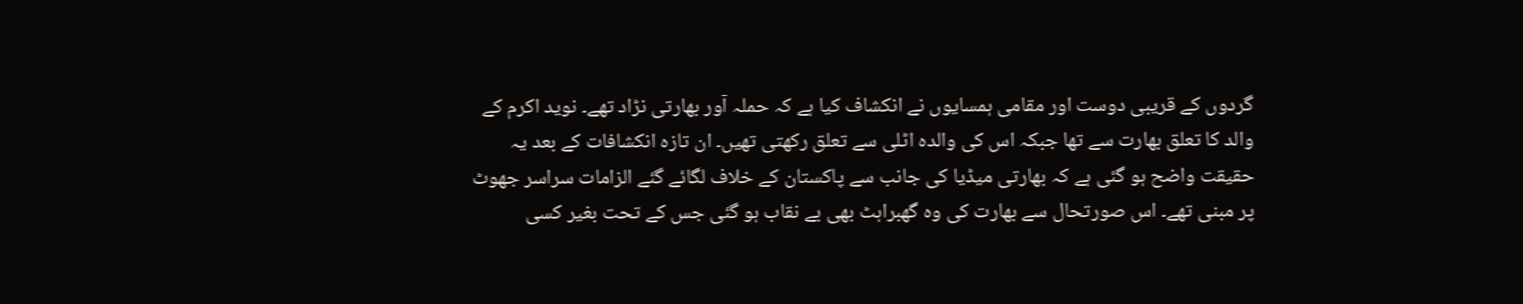گردوں کے قریبی دوست اور مقامی ہمسایوں نے انکشاف کیا ہے کہ حملہ آور بھارتی نڑاد تھے۔ نوید اکرم کے والد کا تعلق بھارت سے تھا جبکہ اس کی والدہ اٹلی سے تعلق رکھتی تھیں۔ ان تازہ انکشافات کے بعد یہ حقیقت واضح ہو گئی ہے کہ بھارتی میڈیا کی جانب سے پاکستان کے خلاف لگائے گئے الزامات سراسر جھوٹ پر مبنی تھے۔ اس صورتحال سے بھارت کی وہ گھبراہٹ بھی بے نقاب ہو گئی جس کے تحت بغیر کسی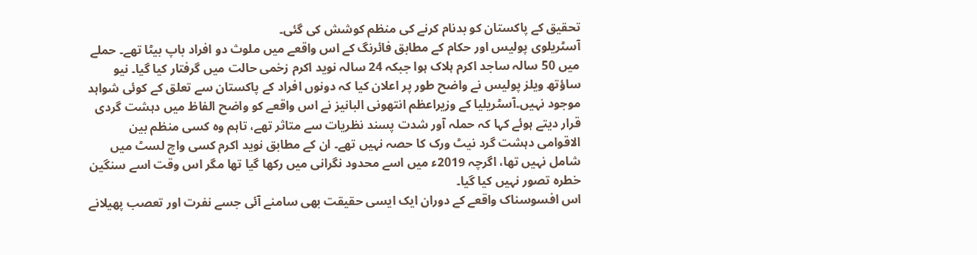تحقیق کے پاکستان کو بدنام کرنے کی منظم کوشش کی گئی۔
آسٹریلوی پولیس اور حکام کے مطابق فائرنگ کے اس واقعے میں ملوث دو افراد باپ بیٹا تھے۔ حملے میں 50 سالہ ساجد اکرم ہلاک ہوا جبکہ 24 سالہ نوید اکرم زخمی حالت میں گرفتار کیا گیا۔ نیو ساؤتھ ویلز پولیس نے واضح طور پر اعلان کیا کہ دونوں افراد کے پاکستان سے تعلق کے کوئی شواہد موجود نہیں۔آسٹریلیا کے وزیراعظم انتھونی البانیز نے اس واقعے کو واضح الفاظ میں دہشت گردی قرار دیتے ہوئے کہا کہ حملہ آور شدت پسند نظریات سے متاثر تھے، تاہم وہ کسی منظم بین الاقوامی دہشت گرد نیٹ ورک کا حصہ نہیں تھے۔ ان کے مطابق نوید اکرم کسی واچ لسٹ میں شامل نہیں تھا، اگرچہ 2019ء میں اسے محدود نگرانی میں رکھا گیا تھا مگر اس وقت اسے سنگین خطرہ تصور نہیں کیا گیا۔
اس افسوسناک واقعے کے دوران ایک ایسی حقیقت بھی سامنے آئی جسے نفرت اور تعصب پھیلانے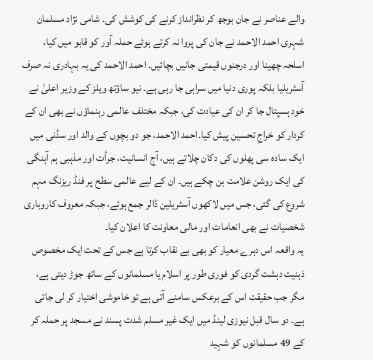والے عناصر نے جان بوجھ کر نظرانداز کرنے کی کوشش کی۔ شامی نژاد مسلمان شہری احمد الاحمد نے جان کی پروا نہ کرتے ہوئے حملہ آور کو قابو میں کیا، اسلحہ چھینا اور درجنوں قیمتی جانیں بچائیں۔ احمد الاحمد کی یہ بہادری نہ صرف آسٹریلیا بلکہ پوری دنیا میں سراہی جا رہی ہے۔ نیو ساؤتھ ویلز کے وزیر اعلیٰ نے خود ہسپتال جا کر ان کی عیادت کی، جبکہ مختلف عالمی رہنماؤں نے بھی ان کے کردار کو خراجِ تحسین پیش کیا۔احمد الاحمد، جو دو بچوں کے والد اور سڈنی میں ایک سادہ سی پھلوں کی دکان چلاتے ہیں، آج انسانیت، جرأت اور مذہبی ہم آہنگی کی ایک روشن علامت بن چکے ہیں۔ ان کے لیے عالمی سطح پر فنڈ ریزنگ مہم شروع کی گئی، جس میں لاکھوں آسٹریلین ڈالر جمع ہوئے، جبکہ معروف کاروباری شخصیات نے بھی انعامات اور مالی معاونت کا اعلان کیا۔
یہ واقعہ اس دہرے معیار کو بھی بے نقاب کرتا ہے جس کے تحت ایک مخصوص ذہنیت دہشت گردی کو فوری طور پر اسلام یا مسلمانوں کے ساتھ جوڑ دیتی ہے، مگر جب حقیقت اس کے برعکس سامنے آتی ہے تو خاموشی اختیار کر لی جاتی ہے۔ دو سال قبل نیوزی لینڈ میں ایک غیر مسلم شدت پسند نے مسجد پر حملہ کر کے 49 مسلمانوں کو شہید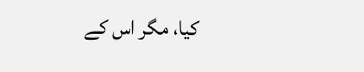کیا، مگر اس کے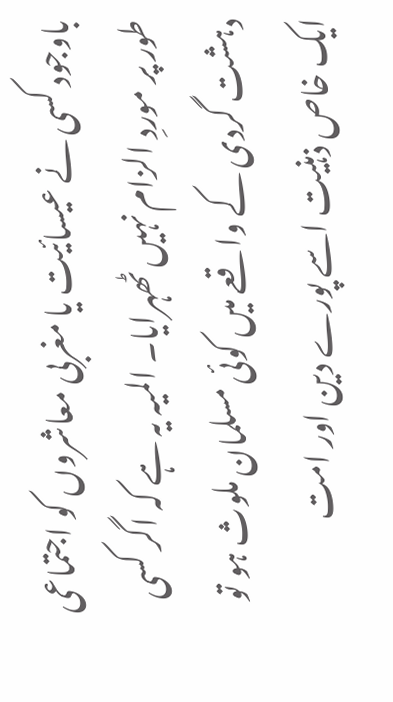باوجود کسی نے عیسائیت یا مغربی معاشروں کو اجتماعی طور پر موردِ الزام نہیں ٹھہرایا۔ المیہ یہ ہے کہ اگر کسی دہشت گردی کے واقعے میں کوئی مسلمان ملوث ہو تو ایک خاص ذہنیت اسے پورے دین اور امت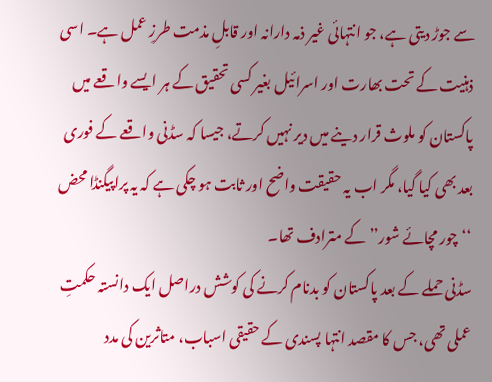سے جوڑ دیتی ہے، جو انتہائی غیر ذمہ دارانہ اور قابلِ مذمت طرزِ عمل ہے۔ اسی ذہنیت کے تحت بھارت اور اسرائیل بغیر کسی تحقیق کے ہر ایسے واقعے میں پاکستان کو ملوث قرار دینے میں دیر نہیں کرتے، جیسا کہ سڈنی واقعے کے فوری بعد بھی کیا گیا، مگر اب یہ حقیقت واضح اور ثابت ہو چکی ہے کہ یہ پراپیگنڈا محض ‘‘چور مچائے شور’’ کے مترادف تھا۔
سڈنی حملے کے بعد پاکستان کو بدنام کرنے کی کوشش دراصل ایک دانستہ حکمتِ عملی تھی، جس کا مقصد انتہا پسندی کے حقیقی اسباب، متاثرین کی مدد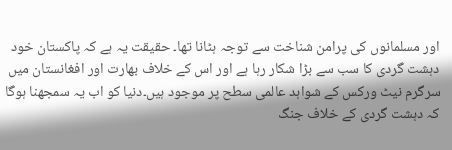اور مسلمانوں کی پرامن شناخت سے توجہ ہٹانا تھا۔ حقیقت یہ ہے کہ پاکستان خود دہشت گردی کا سب سے بڑا شکار رہا ہے اور اس کے خلاف بھارت اور افغانستان میں سرگرم نیٹ ورکس کے شواہد عالمی سطح پر موجود ہیں۔دنیا کو اب یہ سمجھنا ہوگا کہ دہشت گردی کے خلاف جنگ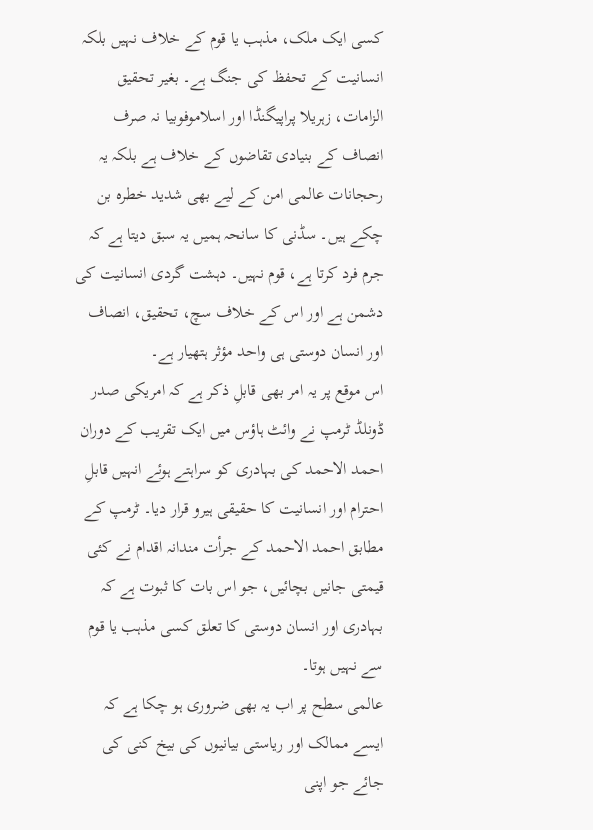کسی ایک ملک، مذہب یا قوم کے خلاف نہیں بلکہ انسانیت کے تحفظ کی جنگ ہے۔ بغیر تحقیق الزامات، زہریلا پراپیگنڈا اور اسلاموفوبیا نہ صرف انصاف کے بنیادی تقاضوں کے خلاف ہے بلکہ یہ رحجانات عالمی امن کے لیے بھی شدید خطرہ بن چکے ہیں۔ سڈنی کا سانحہ ہمیں یہ سبق دیتا ہے کہ جرم فرد کرتا ہے، قوم نہیں۔ دہشت گردی انسانیت کی دشمن ہے اور اس کے خلاف سچ، تحقیق، انصاف اور انسان دوستی ہی واحد مؤثر ہتھیار ہے۔
اس موقع پر یہ امر بھی قابلِ ذکر ہے کہ امریکی صدر ڈونلڈ ٹرمپ نے وائٹ ہاؤس میں ایک تقریب کے دوران احمد الاحمد کی بہادری کو سراہتے ہوئے انہیں قابلِ احترام اور انسانیت کا حقیقی ہیرو قرار دیا۔ ٹرمپ کے مطابق احمد الاحمد کے جرأت مندانہ اقدام نے کئی قیمتی جانیں بچائیں، جو اس بات کا ثبوت ہے کہ بہادری اور انسان دوستی کا تعلق کسی مذہب یا قوم سے نہیں ہوتا۔
عالمی سطح پر اب یہ بھی ضروری ہو چکا ہے کہ ایسے ممالک اور ریاستی بیانیوں کی بیخ کنی کی جائے جو اپنی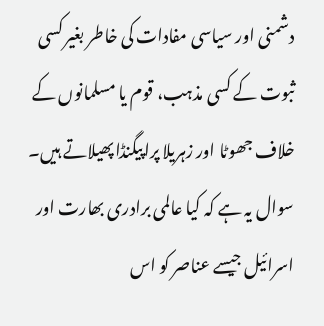دشمنی اور سیاسی مفادات کی خاطر بغیر کسی ثبوت کے کسی مذہب، قوم یا مسلمانوں کے خلاف جھوٹا اور زہریلا پراپیگنڈا پھیلاتے ہیں۔ سوال یہ ہے کہ کیا عالمی برادری بھارت اور اسرائیل جیسے عناصر کو اس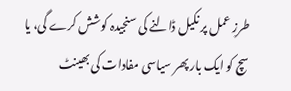طرزِ عمل پر نکیل ڈالنے کی سنجیدہ کوشش کرے گی، یا سچ کو ایک بار پھر سیاسی مفادات کی بھینٹ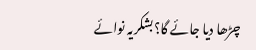چڑھا دیا جائے گا؟بشکریہ نوائے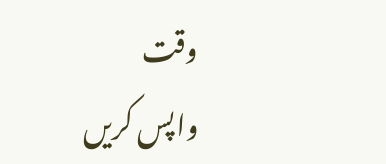وقت
واپس کریں